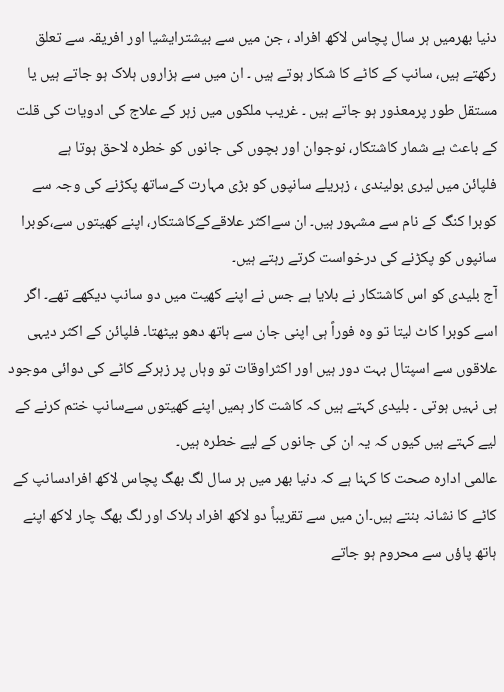دنیا بھرمیں ہر سال پچاس لاکھ افراد ، جن میں سے بیشترایشیا اور افریقہ سے تعلق رکھتے ہیں، سانپ کے کاٹے کا شکار ہوتے ہیں ۔ ان میں سے ہزاروں ہلاک ہو جاتے ہیں یا مستقل طور پرمعذور ہو جاتے ہیں ۔ غریب ملکوں میں زہر کے علاج کی ادویات کی قلت کے باعث بے شمار کاشتکار، نوجوان اور بچوں کی جانوں کو خطرہ لاحق ہوتا ہے
فلپائن میں لیری بولیندی ، زہریلے سانپوں کو بڑی مہارت کےساتھ پکڑنے کی وجہ سے کوبرا کنگ کے نام سے مشہور ہیں۔ ان سےاکثر علاقےکےکاشتکار، اپنے کھیتوں سے،کوبرا سانپوں کو پکڑنے کی درخواست کرتے رہتے ہیں۔
آج بلیدی کو اس کاشتکار نے بلایا ہے جس نے اپنے کھیت میں دو سانپ دیکھے تھے۔ اگر اسے کوبرا کاٹ لیتا تو وہ فوراً ہی اپنی جان سے ہاتھ دھو بیٹھتا۔ فلپائن کے اکثر دیہی علاقوں سے اسپتال بہت دور ہیں اور اکثراوقات تو وہاں پر زہرکے کاٹے کی دوائی موجود ہی نہیں ہوتی ۔ بلیدی کہتے ہیں کہ کاشت کار ہمیں اپنے کھیتوں سےسانپ ختم کرنے کے لیے کہتے ہیں کیوں کہ یہ ان کی جانوں کے لیے خطرہ ہیں۔
عالمی ادارہ صحت کا کہنا ہے کہ دنیا بھر میں ہر سال لگ بھگ پچاس لاکھ افرادسانپ کے کاٹے کا نشانہ بنتے ہیں۔ان میں سے تقریباً دو لاکھ افراد ہلاک اور لگ بھگ چار لاکھ اپنے ہاتھ پاؤں سے محروم ہو جاتے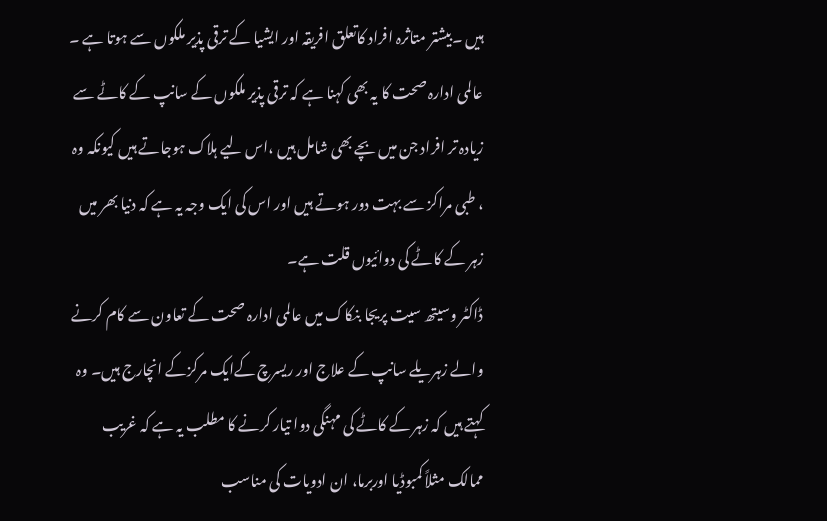ہیں ۔بیشتر متاثرہ افراد کاتعلق افریقہ اور ایشیا کے ترقی پذیر ملکوں سے ہوتا ہے ۔ عالمی ادارہ صحت کا یہ بھی کہنا ہے کہ ترقی پذیر ملکوں کے سانپ کے کاٹے سے زیادہ تر افراد جن میں بچے بھی شامل ہیں ،اس لیے ہلاک ہوجاتے ہیں کیونکہ وہ ، طبی مراکز سے بہت دور ہوتے ہیں اور اس کی ایک وجہ یہ ہے کہ دنیا بھر میں زہر کے کاٹے کی دوائیوں قلت ہے۔
ڈاکٹر وسیتھ سیت پریجا بنکاک میں عالمی ادارہ صحت کے تعاون سے کام کرنے والے زہریلے سانپ کے علاج اور ریسرچ کےایک مرکزکے انچارج ہیں۔ وہ کہتے ہیں کہ زہر کے کاٹے کی مہنگی دوا تیار کرنے کا مطلب یہ ہے کہ غریب ممالک مثلاً کمبوڈیا اوربرما، ان ادویات کی مناسب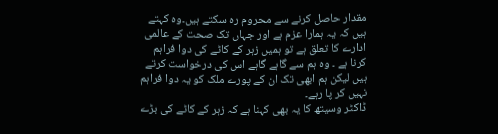مقدار حاصل کرنے سے محروم رہ سکتے ہیں۔وہ کہتے ہیں کہ یہ ہمارا عزم ہے اور جہاں تک صحت کے عالمی ادارے کا تعلق ہے تو ہمیں زہر کے کاٹے کی دوا فراہم کرنا ہے ۔ وہ ہم سے گاہے گاہے اس کی درخواست کرتے ہیں لیکن ہم ابھی تک ان کے پورے ملک کو یہ دوا فراہم نہیں کر پا رہے۔
ڈاکٹر وسیتھ کا یہ بھی کہنا ہے کہ زہر کے کاٹے کی بڑے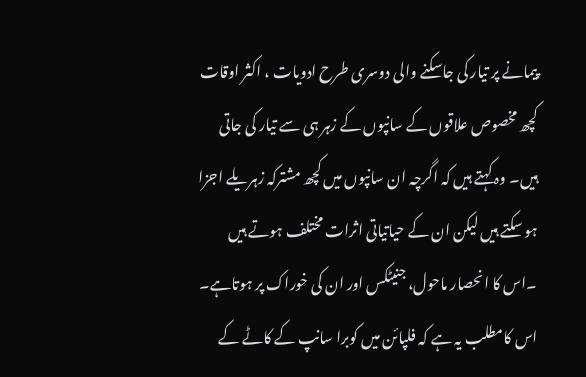پیمانے پر تیار کی جاسکنے والی دوسری طرح ادویات ، اکثر اوقات کچھ مخصوص علاقوں کے سانپوں کے زہر ہی سے تیار کی جاتی ہیں۔ وہ کہتے ہیں کہ اگرچہ ان سانپوں میں کچھ مشترکہ زہریلے اجزا ہو سکتے ہیں لیکن ان کے حیاتیاتی اثرات مختلف ہوتے ہیں ۔اس کا انحصار ماحول، جنیٹکس اور ان کی خوراک پر ہوتاہے۔
اس کامطلب یہ ہے کہ فلپائن میں کوبرا سانپ کے کاٹے کے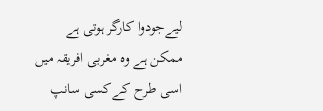لیےجودوا کارگر ہوتی ہے ممکن ہے وہ مغربی افریقہ میں اسی طرح کےکسی سانپ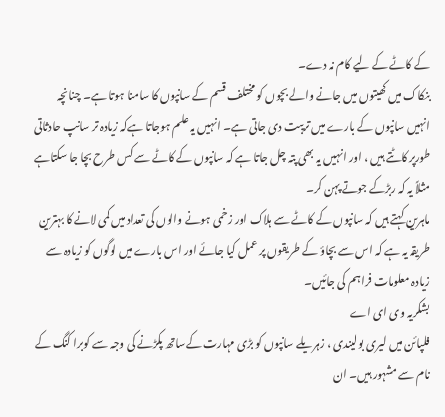کے کاٹے کے لیے کام نہ دے۔
بنکاک میں کھیتوں میں جانے والے بچوں کو مختلف قسم کے سانپوں کا سامنا ہوتا ہے۔ چنانچہ انہیں سانپوں کے بارے میں تریبت دی جاتی ہے۔ انہیں یہ علم ہوجاتا ہےکہ زیادہ تر سانپ حادثاتی طورپر کاٹتے ہیں ، اور انہیں یہ بھی پتہ چل جاتا ہے کہ سانپوں کے کاٹے سے کس طرح بچا جا سکتاہے مثلاً یہ کہ ربڑکے جوتے پہن کر۔
ماہرین کہتے ہیں کہ سانپوں کے کاٹے سے ہلاک اور زخمی ہونے والوں کی تعداد میں کمی لانے کا بہترین طریقہ یہ ہے کہ اس سے بچاؤ کے طریقوں پر عمل کیا جائے اور اس بارے میں لوگوں کو زیادہ سے زیادہ معلومات فراہم کی جائیں۔
بشکریہ وی ای اے
فلپائن میں لیری بولیندی ، زہریلے سانپوں کو بڑی مہارت کےساتھ پکڑنے کی وجہ سے کوبرا کنگ کے نام سے مشہور ہیں۔ ان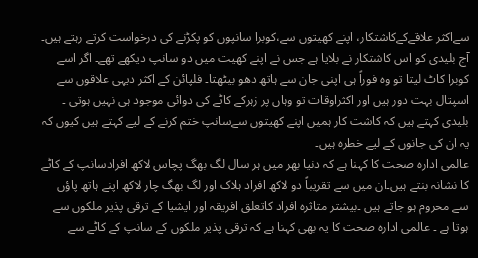سےاکثر علاقےکےکاشتکار، اپنے کھیتوں سے،کوبرا سانپوں کو پکڑنے کی درخواست کرتے رہتے ہیں۔
آج بلیدی کو اس کاشتکار نے بلایا ہے جس نے اپنے کھیت میں دو سانپ دیکھے تھے۔ اگر اسے کوبرا کاٹ لیتا تو وہ فوراً ہی اپنی جان سے ہاتھ دھو بیٹھتا۔ فلپائن کے اکثر دیہی علاقوں سے اسپتال بہت دور ہیں اور اکثراوقات تو وہاں پر زہرکے کاٹے کی دوائی موجود ہی نہیں ہوتی ۔ بلیدی کہتے ہیں کہ کاشت کار ہمیں اپنے کھیتوں سےسانپ ختم کرنے کے لیے کہتے ہیں کیوں کہ یہ ان کی جانوں کے لیے خطرہ ہیں۔
عالمی ادارہ صحت کا کہنا ہے کہ دنیا بھر میں ہر سال لگ بھگ پچاس لاکھ افرادسانپ کے کاٹے کا نشانہ بنتے ہیں۔ان میں سے تقریباً دو لاکھ افراد ہلاک اور لگ بھگ چار لاکھ اپنے ہاتھ پاؤں سے محروم ہو جاتے ہیں ۔بیشتر متاثرہ افراد کاتعلق افریقہ اور ایشیا کے ترقی پذیر ملکوں سے ہوتا ہے ۔ عالمی ادارہ صحت کا یہ بھی کہنا ہے کہ ترقی پذیر ملکوں کے سانپ کے کاٹے سے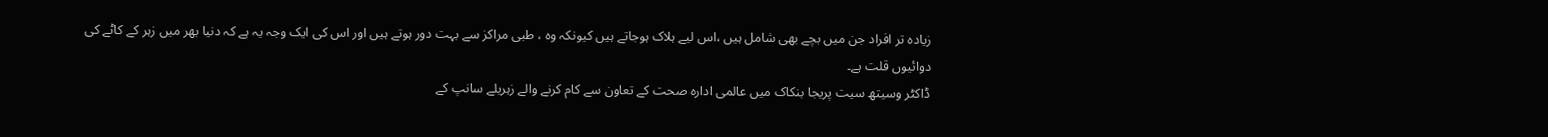زیادہ تر افراد جن میں بچے بھی شامل ہیں ،اس لیے ہلاک ہوجاتے ہیں کیونکہ وہ ، طبی مراکز سے بہت دور ہوتے ہیں اور اس کی ایک وجہ یہ ہے کہ دنیا بھر میں زہر کے کاٹے کی دوائیوں قلت ہے۔
ڈاکٹر وسیتھ سیت پریجا بنکاک میں عالمی ادارہ صحت کے تعاون سے کام کرنے والے زہریلے سانپ کے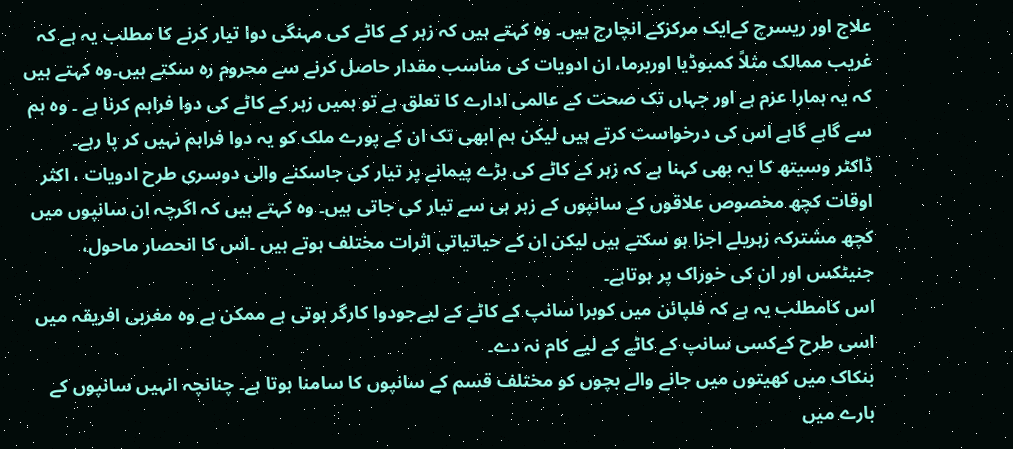علاج اور ریسرچ کےایک مرکزکے انچارج ہیں۔ وہ کہتے ہیں کہ زہر کے کاٹے کی مہنگی دوا تیار کرنے کا مطلب یہ ہے کہ غریب ممالک مثلاً کمبوڈیا اوربرما، ان ادویات کی مناسب مقدار حاصل کرنے سے محروم رہ سکتے ہیں۔وہ کہتے ہیں کہ یہ ہمارا عزم ہے اور جہاں تک صحت کے عالمی ادارے کا تعلق ہے تو ہمیں زہر کے کاٹے کی دوا فراہم کرنا ہے ۔ وہ ہم سے گاہے گاہے اس کی درخواست کرتے ہیں لیکن ہم ابھی تک ان کے پورے ملک کو یہ دوا فراہم نہیں کر پا رہے۔
ڈاکٹر وسیتھ کا یہ بھی کہنا ہے کہ زہر کے کاٹے کی بڑے پیمانے پر تیار کی جاسکنے والی دوسری طرح ادویات ، اکثر اوقات کچھ مخصوص علاقوں کے سانپوں کے زہر ہی سے تیار کی جاتی ہیں۔ وہ کہتے ہیں کہ اگرچہ ان سانپوں میں کچھ مشترکہ زہریلے اجزا ہو سکتے ہیں لیکن ان کے حیاتیاتی اثرات مختلف ہوتے ہیں ۔اس کا انحصار ماحول، جنیٹکس اور ان کی خوراک پر ہوتاہے۔
اس کامطلب یہ ہے کہ فلپائن میں کوبرا سانپ کے کاٹے کے لیےجودوا کارگر ہوتی ہے ممکن ہے وہ مغربی افریقہ میں اسی طرح کےکسی سانپ کے کاٹے کے لیے کام نہ دے۔
بنکاک میں کھیتوں میں جانے والے بچوں کو مختلف قسم کے سانپوں کا سامنا ہوتا ہے۔ چنانچہ انہیں سانپوں کے بارے میں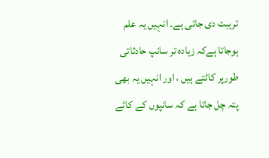تریبت دی جاتی ہے۔ انہیں یہ علم ہوجاتا ہےکہ زیادہ تر سانپ حادثاتی طورپر کاٹتے ہیں ، اور انہیں یہ بھی پتہ چل جاتا ہے کہ سانپوں کے کاٹے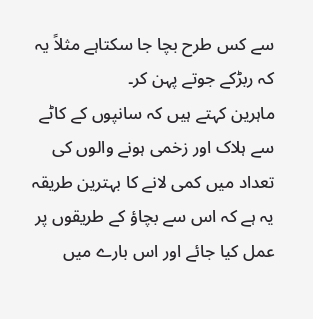سے کس طرح بچا جا سکتاہے مثلاً یہ کہ ربڑکے جوتے پہن کر۔
ماہرین کہتے ہیں کہ سانپوں کے کاٹے سے ہلاک اور زخمی ہونے والوں کی تعداد میں کمی لانے کا بہترین طریقہ یہ ہے کہ اس سے بچاؤ کے طریقوں پر عمل کیا جائے اور اس بارے میں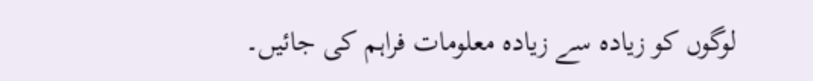لوگوں کو زیادہ سے زیادہ معلومات فراہم کی جائیں۔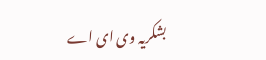بشکریہ وی ای اے